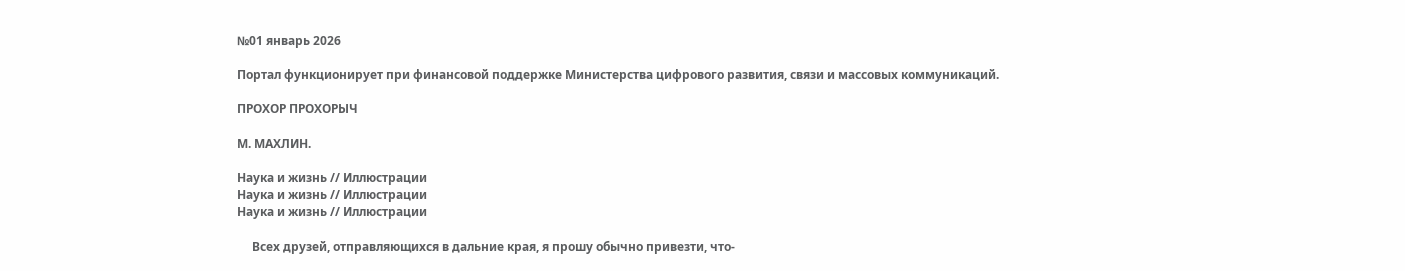№01 январь 2026

Портал функционирует при финансовой поддержке Министерства цифрового развития, связи и массовых коммуникаций.

ПРОХОР ПРОХОРЫЧ

М. МАХЛИН.

Наука и жизнь // Иллюстрации
Наука и жизнь // Иллюстрации
Наука и жизнь // Иллюстрации

     Всех друзей, отправляющихся в дальние края, я прошу обычно привезти, что-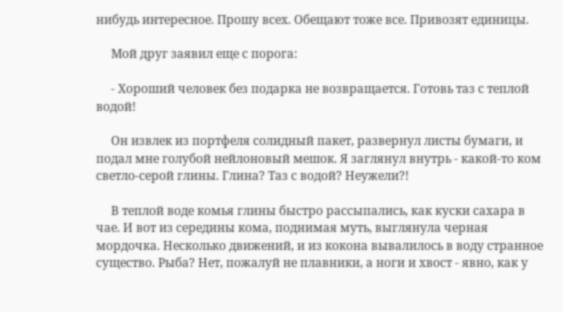нибудь интересное. Прошу всех. Обещают тоже все. Привозят единицы.

     Мой друг заявил еще с порога:

     - Хороший человек без подарка не возвращается. Готовь таз с теплой водой!

     Он извлек из портфеля солидный пакет, развернул листы бумаги, и подал мне голубой нейлоновый мешок. Я заглянул внутрь - какой-то ком светло-серой глины. Глина? Таз с водой? Неужели?!

     В теплой воде комья глины быстро рассыпались, как куски сахара в чае. И вот из середины кома, поднимая муть, выглянула черная мордочка. Несколько движений, и из кокона вывалилось в воду странное существо. Рыба? Нет, пожалуй не плавники, а ноги и хвост - явно, как у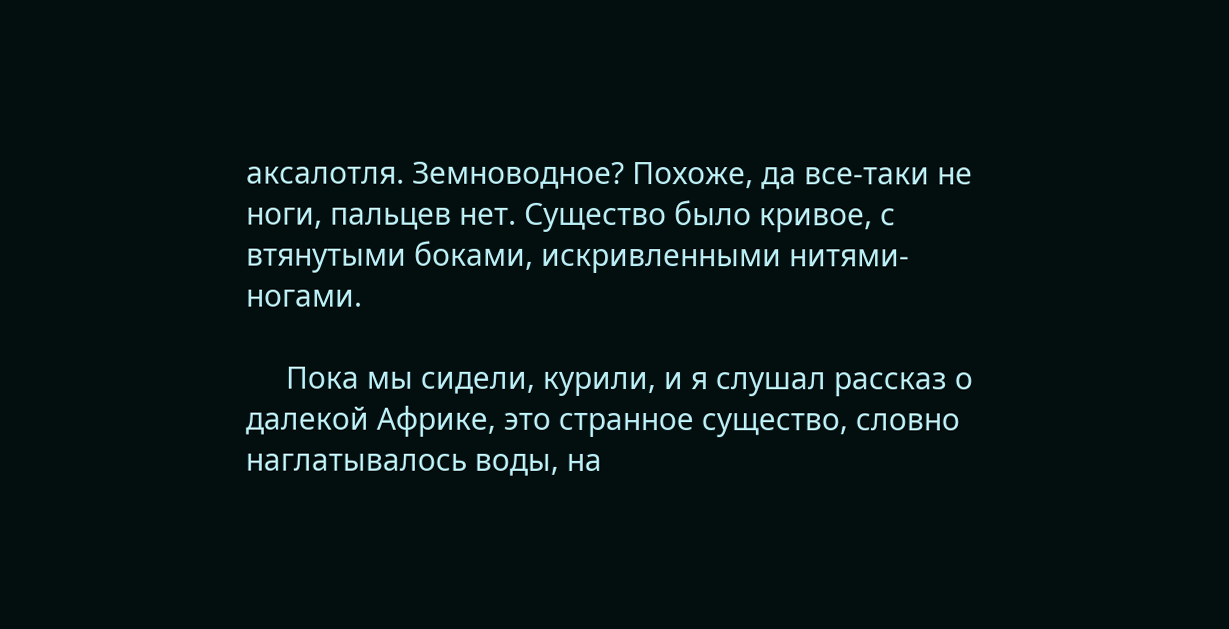аксалотля. Земноводное? Похоже, да все-таки не ноги, пальцев нет. Существо было кривое, с втянутыми боками, искривленными нитями-ногами.

     Пока мы сидели, курили, и я слушал рассказ о далекой Африке, это странное существо, словно наглатывалось воды, на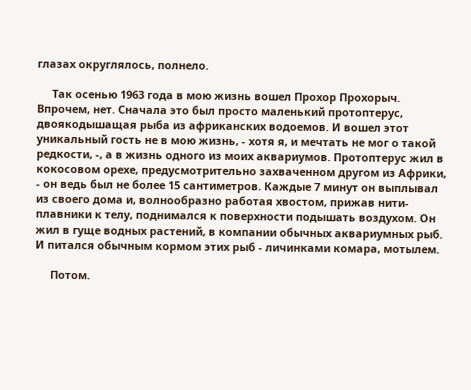глазах округлялось, полнело.

     Так осенью 1963 года в мою жизнь вошел Прохор Прохорыч. Впрочем, нет. Сначала это был просто маленький протоптерус, двоякодышащая рыба из африканских водоемов. И вошел этот уникальный гость не в мою жизнь, - хотя я, и мечтать не мог о такой редкости, -, а в жизнь одного из моих аквариумов. Протоптерус жил в кокосовом орехе, предусмотрительно захваченном другом из Африки, - он ведь был не более 15 сантиметров. Каждые 7 минут он выплывал из своего дома и, волнообразно работая хвостом, прижав нити-плавники к телу, поднимался к поверхности подышать воздухом. Он жил в гуще водных растений, в компании обычных аквариумных рыб. И питался обычным кормом этих рыб - личинками комара, мотылем.

     Потом.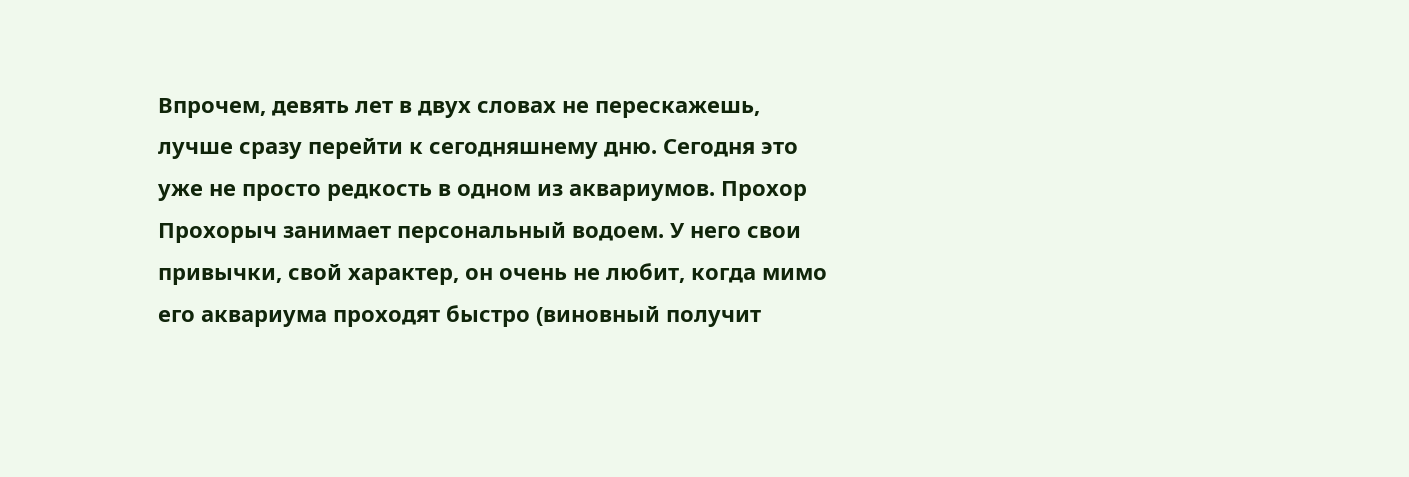Впрочем, девять лет в двух словах не перескажешь, лучше сразу перейти к сегодняшнему дню. Сегодня это уже не просто редкость в одном из аквариумов. Прохор Прохорыч занимает персональный водоем. У него свои привычки, свой характер, он очень не любит, когда мимо его аквариума проходят быстро (виновный получит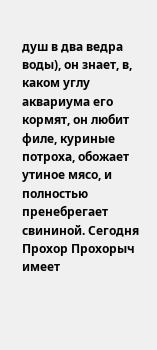душ в два ведра воды), он знает, в, каком углу аквариума его кормят, он любит филе, куриные потроха, обожает утиное мясо, и полностью пренебрегает свининой. Сегодня Прохор Прохорыч имеет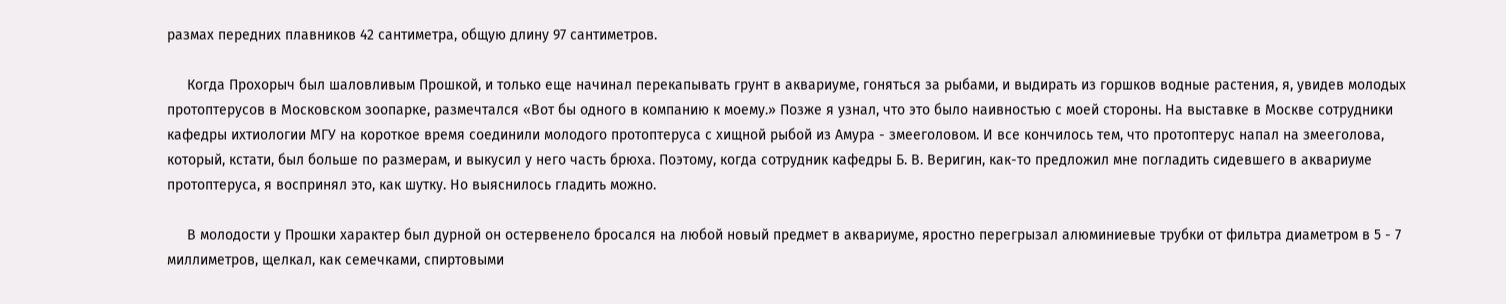размах передних плавников 42 сантиметра, общую длину 97 сантиметров.

     Когда Прохорыч был шаловливым Прошкой, и только еще начинал перекапывать грунт в аквариуме, гоняться за рыбами, и выдирать из горшков водные растения, я, увидев молодых протоптерусов в Московском зоопарке, размечтался «Вот бы одного в компанию к моему.» Позже я узнал, что это было наивностью с моей стороны. На выставке в Москве сотрудники кафедры ихтиологии МГУ на короткое время соединили молодого протоптеруса с хищной рыбой из Амура - змееголовом. И все кончилось тем, что протоптерус напал на змееголова, который, кстати, был больше по размерам, и выкусил у него часть брюха. Поэтому, когда сотрудник кафедры Б. В. Веригин, как-то предложил мне погладить сидевшего в аквариуме протоптеруса, я воспринял это, как шутку. Но выяснилось гладить можно.

     В молодости у Прошки характер был дурной он остервенело бросался на любой новый предмет в аквариуме, яростно перегрызал алюминиевые трубки от фильтра диаметром в 5 - 7 миллиметров, щелкал, как семечками, спиртовыми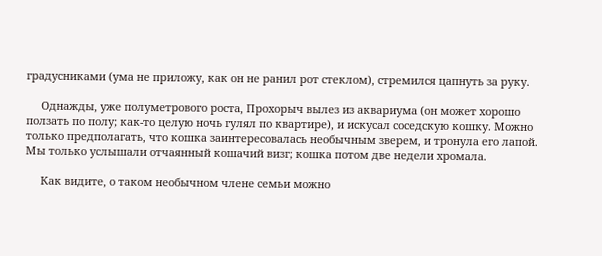градусниками (ума не приложу, как он не ранил рот стеклом), стремился цапнуть за руку.

     Однажды, уже полуметрового роста, Прохорыч вылез из аквариума (он может хорошо ползать по полу; как-то целую ночь гулял по квартире), и искусал соседскую кошку. Можно только предполагать, что кошка заинтересовалась необычным зверем, и тронула его лапой. Мы только услышали отчаянный кошачий визг; кошка потом две недели хромала.

     Как видите, о таком необычном члене семьи можно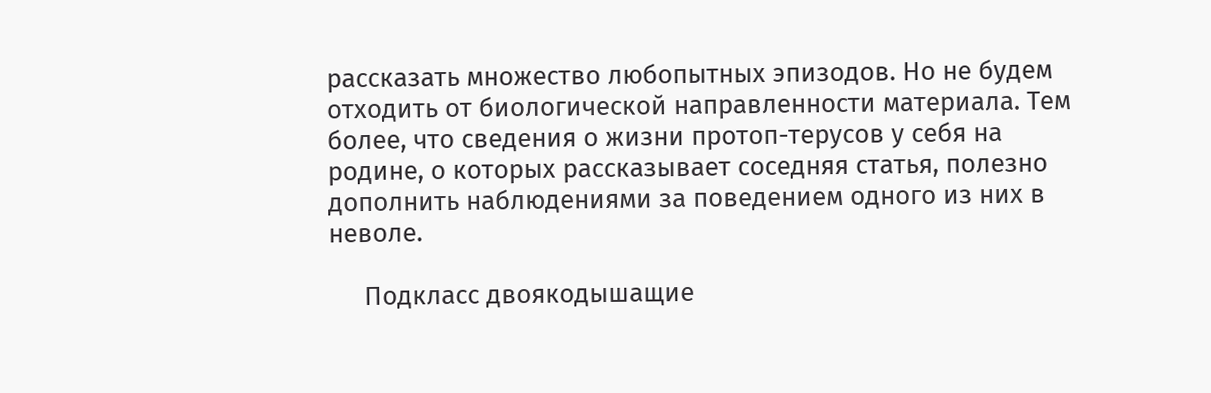рассказать множество любопытных эпизодов. Но не будем отходить от биологической направленности материала. Тем более, что сведения о жизни протоп-терусов у себя на родине, о которых рассказывает соседняя статья, полезно дополнить наблюдениями за поведением одного из них в неволе.

     Подкласс двоякодышащие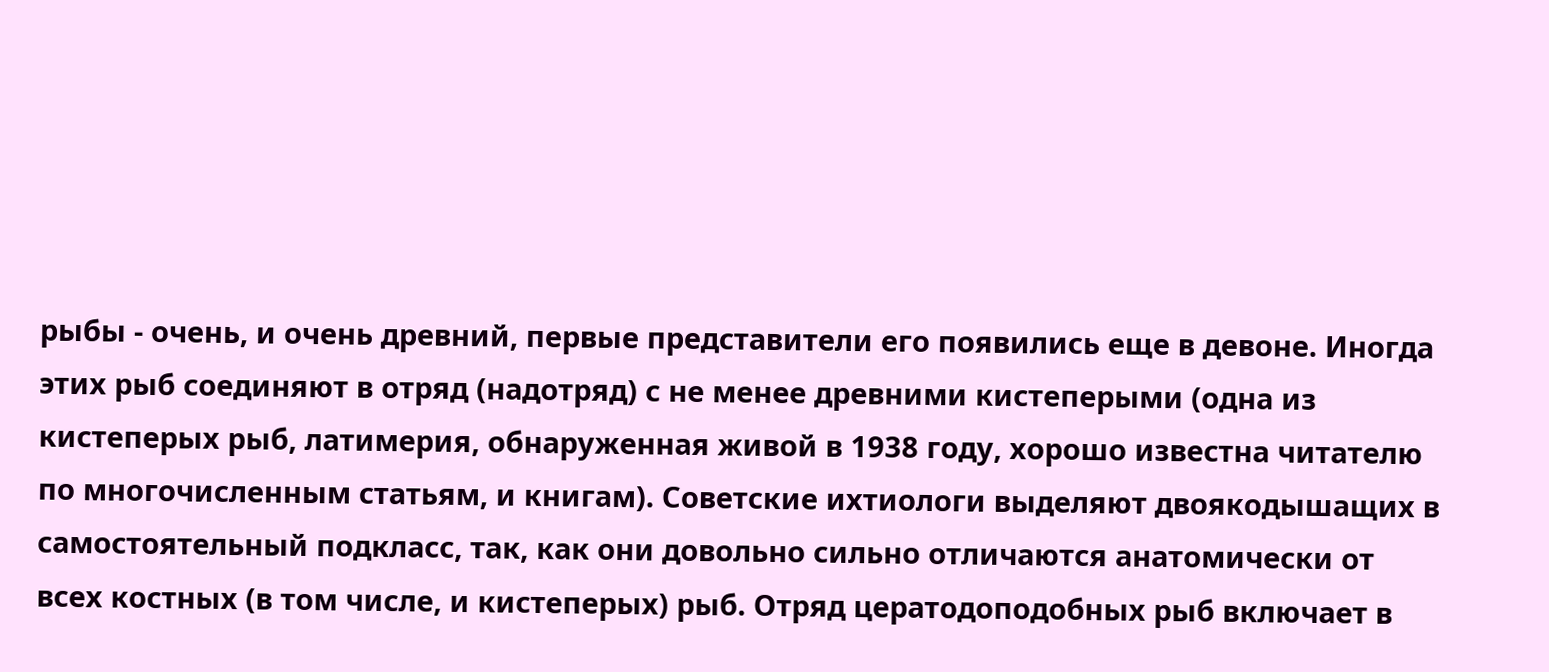рыбы - очень, и очень древний, первые представители его появились еще в девоне. Иногда этих рыб соединяют в отряд (надотряд) с не менее древними кистеперыми (одна из кистеперых рыб, латимерия, обнаруженная живой в 1938 году, хорошо известна читателю по многочисленным статьям, и книгам). Советские ихтиологи выделяют двоякодышащих в самостоятельный подкласс, так, как они довольно сильно отличаются анатомически от всех костных (в том числе, и кистеперых) рыб. Отряд цератодоподобных рыб включает в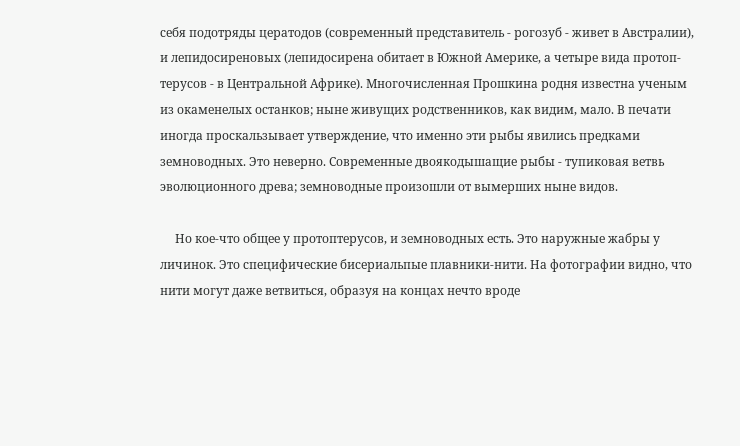себя подотряды цератодов (современный представитель - рогозуб - живет в Австралии), и лепидосиреновых (лепидосирена обитает в Южной Америке, а четыре вида протоп-терусов - в Центральной Африке). Многочисленная Прошкина родня известна ученым из окаменелых останков; ныне живущих родственников, как видим, мало. В печати иногда проскальзывает утверждение, что именно эти рыбы явились предками земноводных. Это неверно. Современные двоякодышащие рыбы - тупиковая ветвь эволюционного древа; земноводные произошли от вымерших ныне видов.

     Но кое-что общее у протоптерусов, и земноводных есть. Это наружные жабры у личинок. Это специфические бисериальпые плавники-нити. На фотографии видно, что нити могут даже ветвиться, образуя на концах нечто вроде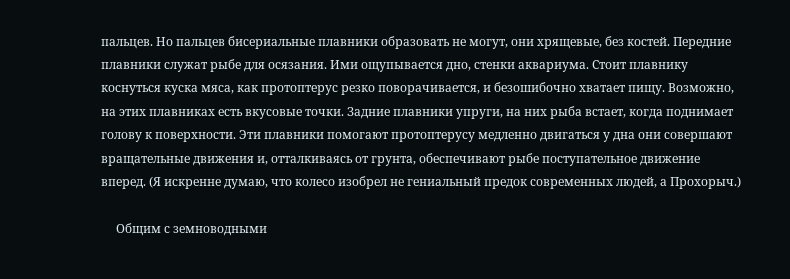пальцев. Но пальцев бисериальные плавники образовать не могут, они хрящевые, без костей. Передние плавники служат рыбе для осязания. Ими ощупывается дно, стенки аквариума. Стоит плавнику коснуться куска мяса, как протоптерус резко поворачивается, и безошибочно хватает пищу. Возможно, на этих плавниках есть вкусовые точки. Задние плавники упруги, на них рыба встает, когда поднимает голову к поверхности. Эти плавники помогают протоптерусу медленно двигаться у дна они совершают вращательные движения и, отталкиваясь от грунта, обеспечивают рыбе поступательное движение вперед. (Я искренне думаю, что колесо изобрел не гениальный предок современных людей, а Прохорыч.)

     Общим с земноводными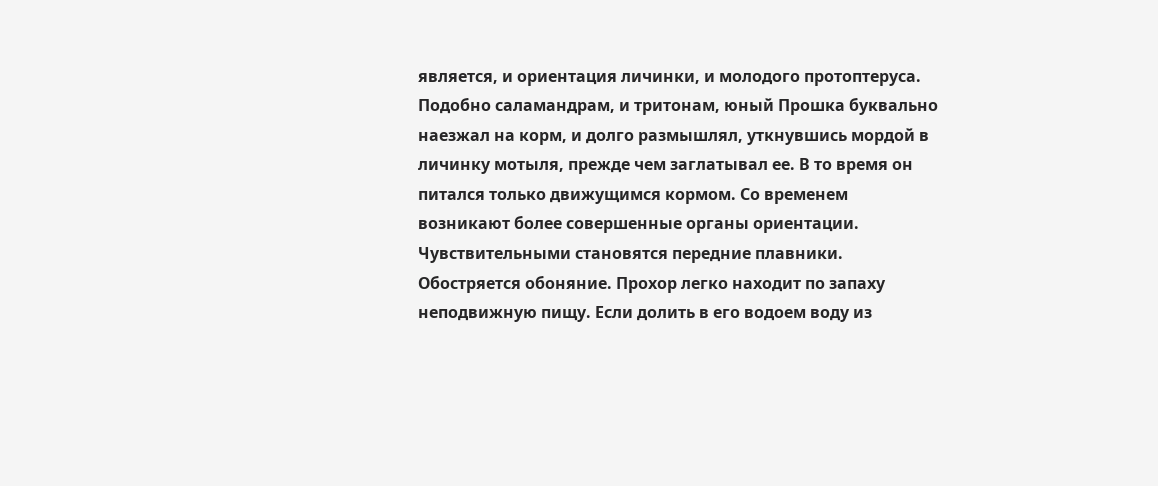является, и ориентация личинки, и молодого протоптеруса. Подобно саламандрам, и тритонам, юный Прошка буквально наезжал на корм, и долго размышлял, уткнувшись мордой в личинку мотыля, прежде чем заглатывал ее. В то время он питался только движущимся кормом. Со временем возникают более совершенные органы ориентации. Чувствительными становятся передние плавники. Обостряется обоняние. Прохор легко находит по запаху неподвижную пищу. Если долить в его водоем воду из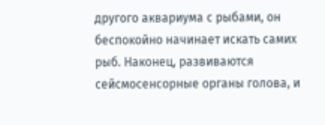другого аквариума с рыбами, он беспокойно начинает искать самих рыб. Наконец, развиваются сейсмосенсорные органы голова, и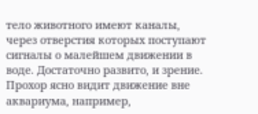тело животного имеют каналы, через отверстия которых поступают сигналы о малейшем движении в воде. Достаточно развито, и зрение. Прохор ясно видит движение вне аквариума, например,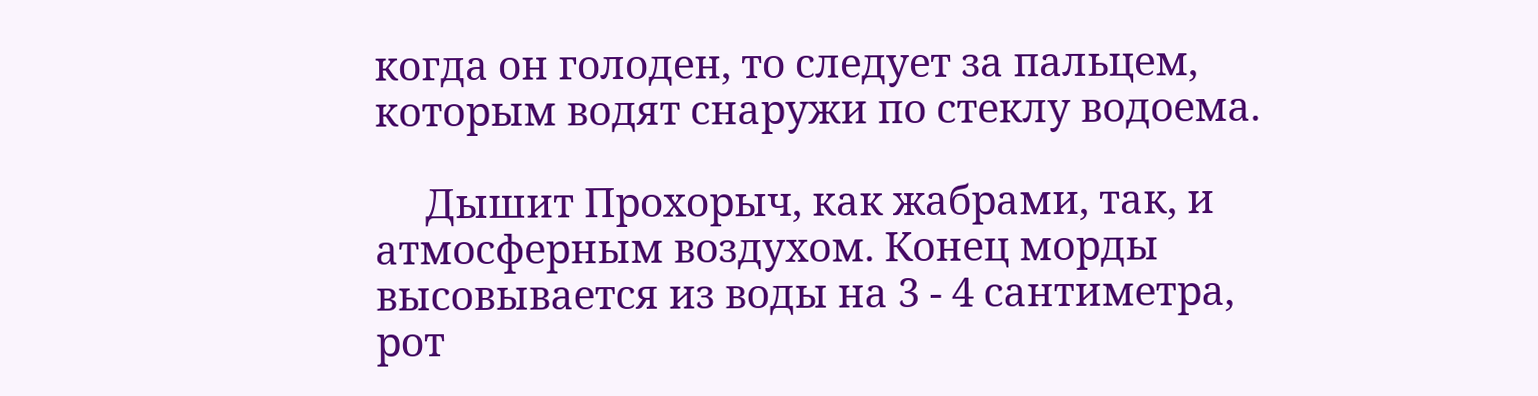когда он голоден, то следует за пальцем, которым водят снаружи по стеклу водоема.

     Дышит Прохорыч, как жабрами, так, и атмосферным воздухом. Конец морды высовывается из воды на 3 - 4 сантиметра, рот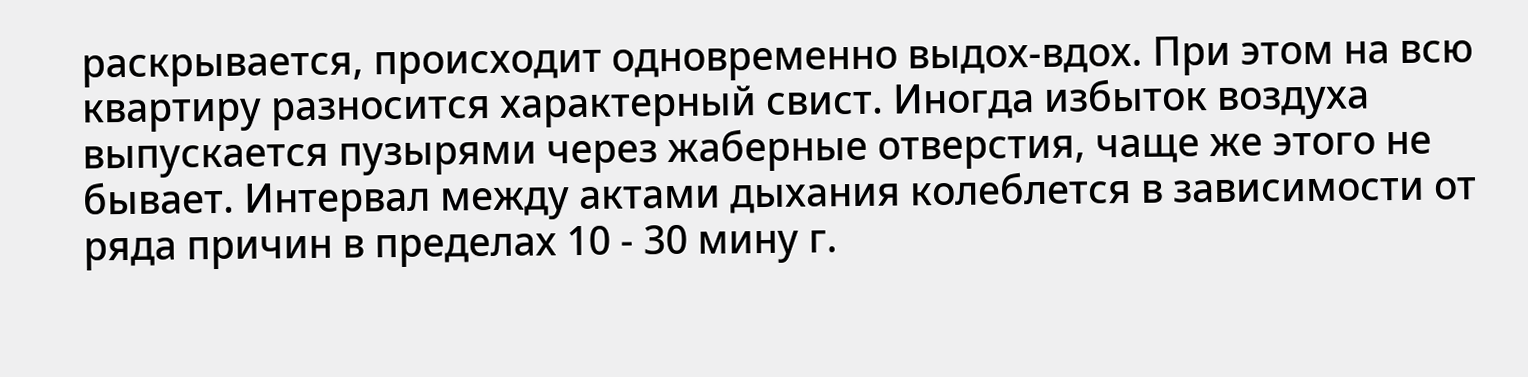раскрывается, происходит одновременно выдох-вдох. При этом на всю квартиру разносится характерный свист. Иногда избыток воздуха выпускается пузырями через жаберные отверстия, чаще же этого не бывает. Интервал между актами дыхания колеблется в зависимости от ряда причин в пределах 10 - 30 мину г.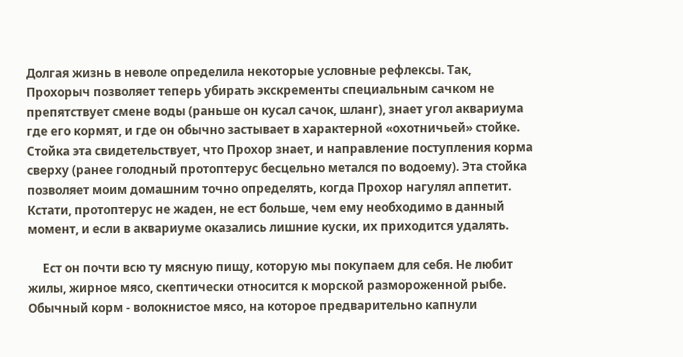Долгая жизнь в неволе определила некоторые условные рефлексы. Так, Прохорыч позволяет теперь убирать экскременты специальным сачком не препятствует смене воды (раньше он кусал сачок, шланг), знает угол аквариума где его кормят, и где он обычно застывает в характерной «охотничьей» стойке. Стойка эта свидетельствует, что Прохор знает, и направление поступления корма сверху (ранее голодный протоптерус бесцельно метался по водоему). Эта стойка позволяет моим домашним точно определять, когда Прохор нагулял аппетит. Кстати, протоптерус не жаден, не ест больше, чем ему необходимо в данный момент, и если в аквариуме оказались лишние куски, их приходится удалять.

     Ест он почти всю ту мясную пищу, которую мы покупаем для себя. Не любит жилы, жирное мясо, скептически относится к морской размороженной рыбе. Обычный корм - волокнистое мясо, на которое предварительно капнули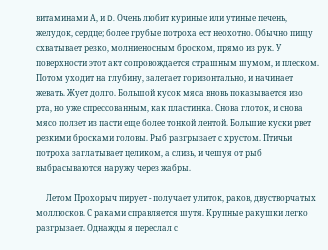витаминами А, и D. Очень любит куриные или утиные печень, желудок, сердце; более грубые потроха ест неохотно. Обычно пищу схватывает резко, молниеносным броском, прямо из рук. У поверхности этот акт сопровождается страшным шумом, и плеском. Потом уходит на глубину, залегает горизонтально, и начинает жевать. Жует долго. Большой кусок мяса вновь показывается изо рта, но уже спрессованным, как пластинка. Снова глоток, и снова мясо ползет из пасти еще более тонкой лентой. Большие куски рвет резкими бросками головы. Рыб разгрызает с хрустом. Птичьи потроха заглатывает целиком, а слизь, и чешуя от рыб выбрасываются наружу через жабры.

     Летом Прохорыч пирует - получает улиток, раков, двустворчатых моллюсков. С раками справляется шутя. Крупные ракушки легко разгрызает. Однажды я переслал с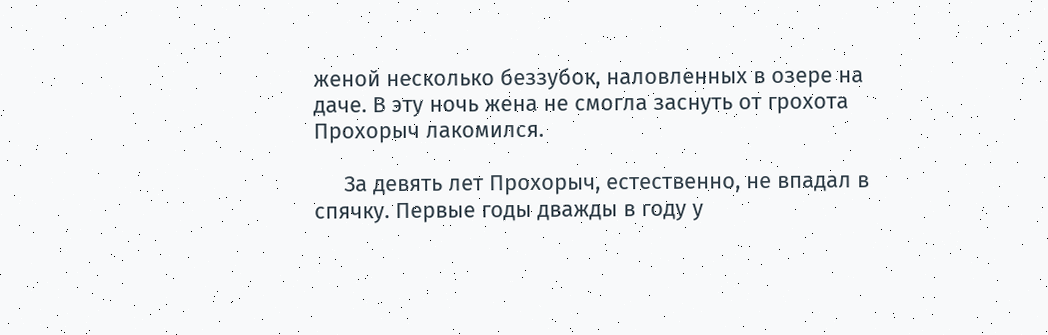женой несколько беззубок, наловленных в озере на даче. В эту ночь жена не смогла заснуть от грохота Прохорыч лакомился.

     За девять лет Прохорыч, естественно, не впадал в спячку. Первые годы дважды в году у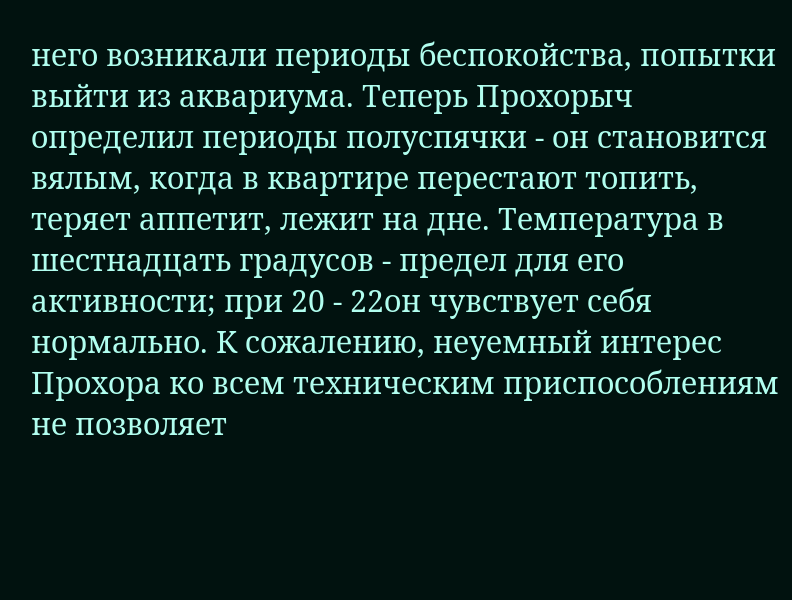него возникали периоды беспокойства, попытки выйти из аквариума. Теперь Прохорыч определил периоды полуспячки - он становится вялым, когда в квартире перестают топить, теряет аппетит, лежит на дне. Температура в шестнадцать градусов - предел для его активности; при 20 - 22он чувствует себя нормально. К сожалению, неуемный интерес Прохора ко всем техническим приспособлениям не позволяет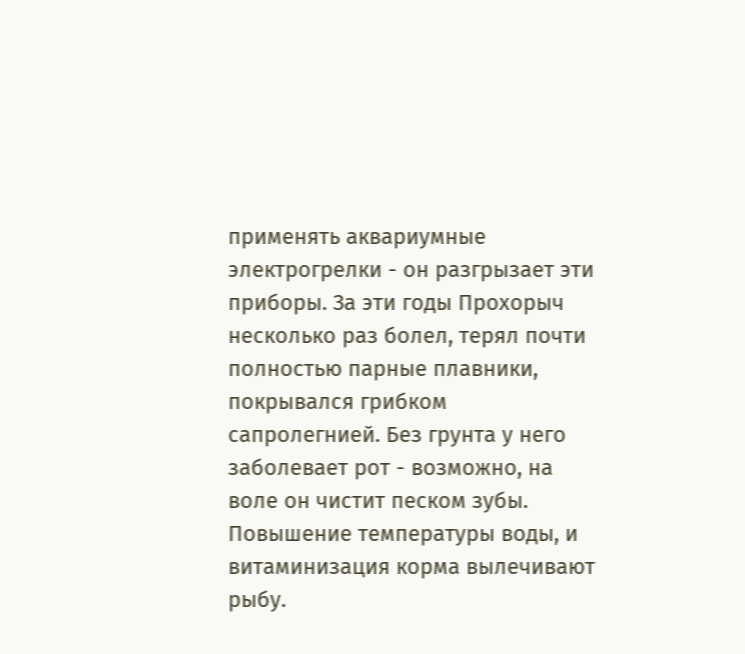применять аквариумные электрогрелки - он разгрызает эти приборы. За эти годы Прохорыч несколько раз болел, терял почти полностью парные плавники, покрывался грибком сапролегнией. Без грунта у него заболевает рот - возможно, на воле он чистит песком зубы. Повышение температуры воды, и витаминизация корма вылечивают рыбу.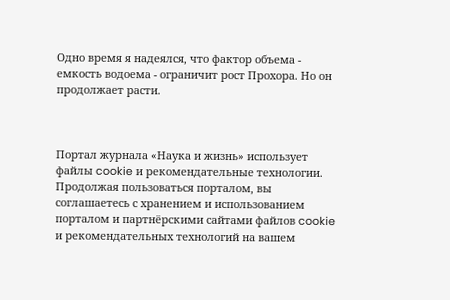Одно время я надеялся, что фактор объема - емкость водоема - ограничит рост Прохора. Но он продолжает расти.



Портал журнала «Наука и жизнь» использует файлы cookie и рекомендательные технологии. Продолжая пользоваться порталом, вы соглашаетесь с хранением и использованием порталом и партнёрскими сайтами файлов cookie и рекомендательных технологий на вашем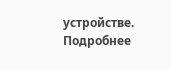устройстве. Подробнее